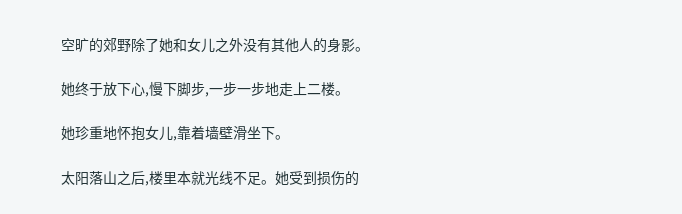空旷的郊野除了她和女儿之外没有其他人的身影。

她终于放下心,慢下脚步,一步一步地走上二楼。

她珍重地怀抱女儿,靠着墙壁滑坐下。

太阳落山之后,楼里本就光线不足。她受到损伤的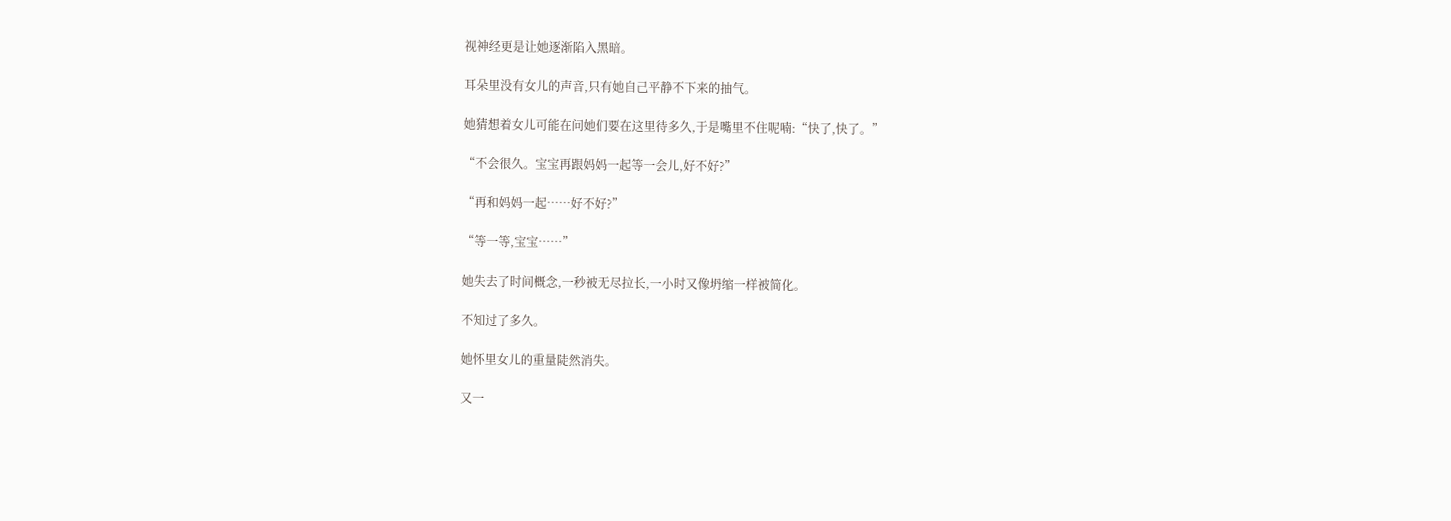视神经更是让她逐渐陷入黑暗。

耳朵里没有女儿的声音,只有她自己平静不下来的抽气。

她猜想着女儿可能在问她们要在这里待多久,于是嘴里不住呢喃:“快了,快了。”

“不会很久。宝宝再跟妈妈一起等一会儿,好不好?”

“再和妈妈一起……好不好?”

“等一等,宝宝……”

她失去了时间概念,一秒被无尽拉长,一小时又像坍缩一样被简化。

不知过了多久。

她怀里女儿的重量陡然消失。

又一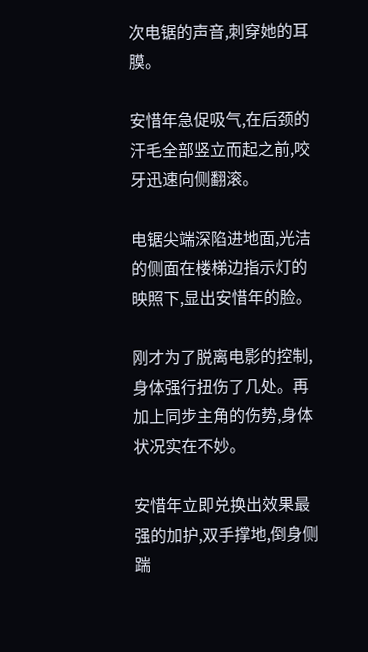次电锯的声音,刺穿她的耳膜。

安惜年急促吸气,在后颈的汗毛全部竖立而起之前,咬牙迅速向侧翻滚。

电锯尖端深陷进地面,光洁的侧面在楼梯边指示灯的映照下,显出安惜年的脸。

刚才为了脱离电影的控制,身体强行扭伤了几处。再加上同步主角的伤势,身体状况实在不妙。

安惜年立即兑换出效果最强的加护,双手撑地,倒身侧踹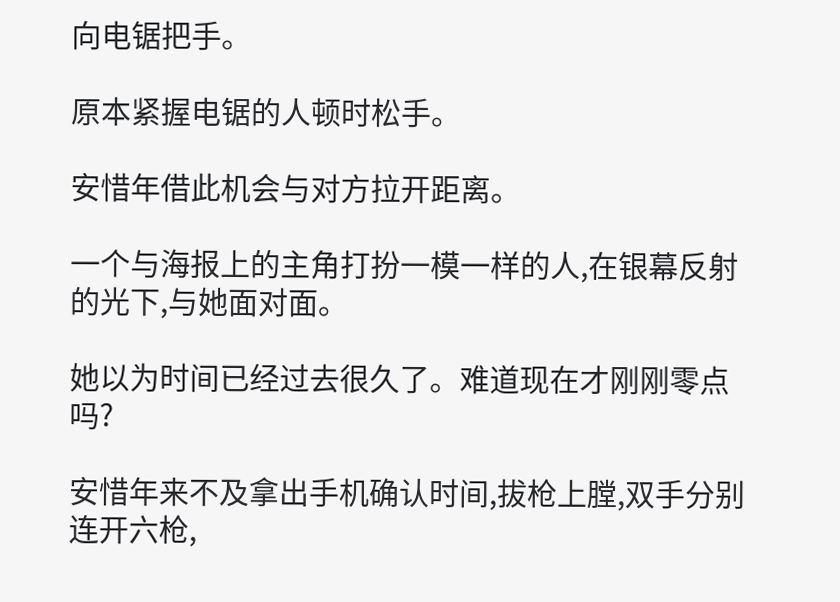向电锯把手。

原本紧握电锯的人顿时松手。

安惜年借此机会与对方拉开距离。

一个与海报上的主角打扮一模一样的人,在银幕反射的光下,与她面对面。

她以为时间已经过去很久了。难道现在才刚刚零点吗?

安惜年来不及拿出手机确认时间,拔枪上膛,双手分别连开六枪,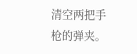清空两把手枪的弹夹。